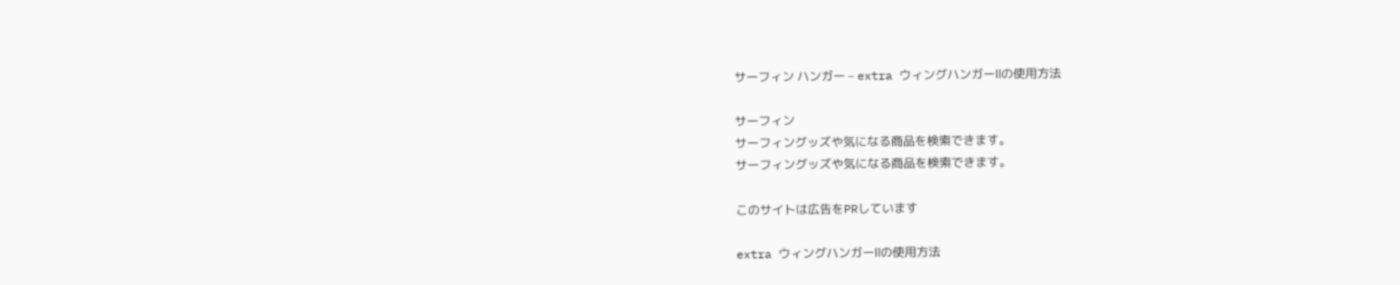サーフィン ハンガー – extra ウィングハンガーⅡの使用方法

サーフィン
サーフィングッズや気になる商品を検索できます。
サーフィングッズや気になる商品を検索できます。

このサイトは広告をPRしています

extra ウィングハンガーⅡの使用方法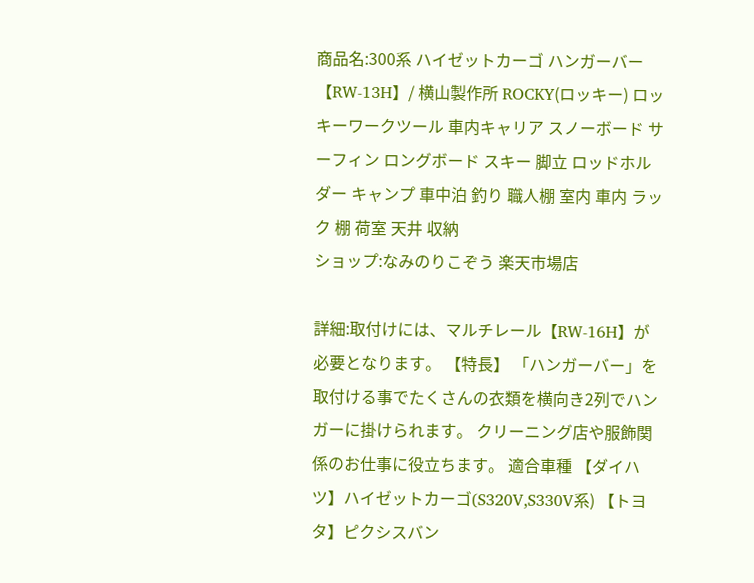商品名:300系 ハイゼットカーゴ ハンガーバー【RW-13H】/ 横山製作所 ROCKY(ロッキー) ロッキーワークツール 車内キャリア スノーボード サーフィン ロングボード スキー 脚立 ロッドホルダー キャンプ 車中泊 釣り 職人棚 室内 車内 ラック 棚 荷室 天井 収納
ショップ:なみのりこぞう 楽天市場店

詳細:取付けには、マルチレール【RW-16H】が必要となります。 【特長】 「ハンガーバー」を取付ける事でたくさんの衣類を横向き2列でハンガーに掛けられます。 クリーニング店や服飾関係のお仕事に役立ちます。 適合車種 【ダイハツ】ハイゼットカーゴ(S320V,S330V系) 【トヨタ】ピクシスバン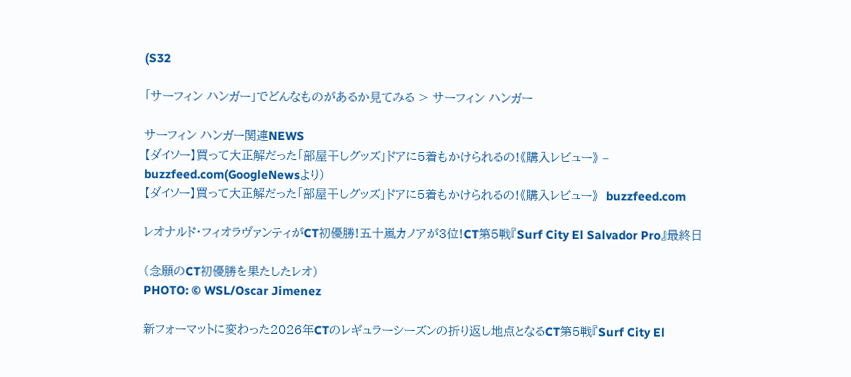(S32

「サーフィン ハンガー」でどんなものがあるか見てみる > サーフィン ハンガー

サーフィン ハンガー関連NEWS
【ダイソー】買って大正解だった「部屋干しグッズ」ドアに5着もかけられるの!《購入レビュー》 – buzzfeed.com(GoogleNewsより)
【ダイソー】買って大正解だった「部屋干しグッズ」ドアに5着もかけられるの!《購入レビュー》  buzzfeed.com

レオナルド・フィオラヴァンティがCT初優勝!五十嵐カノアが3位!CT第5戦『Surf City El Salvador Pro』最終日

(念願のCT初優勝を果たしたレオ)
PHOTO: © WSL/Oscar Jimenez

新フォーマットに変わった2026年CTのレギュラーシーズンの折り返し地点となるCT第5戦『Surf City El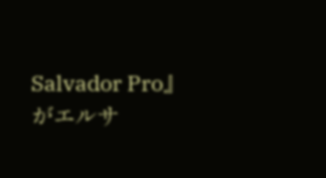Salvador Pro』がエルサ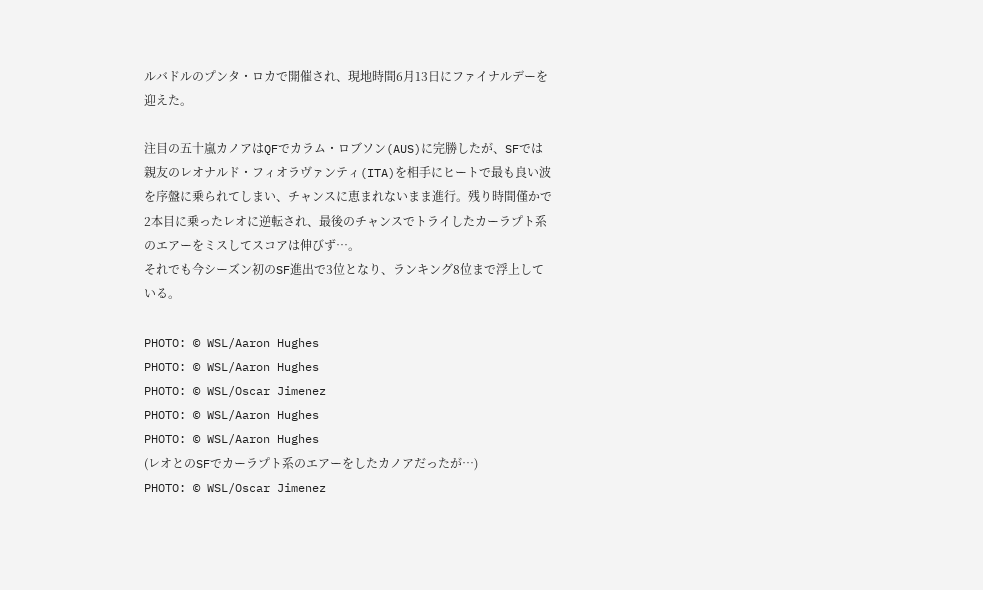ルバドルのプンタ・ロカで開催され、現地時間6月13日にファイナルデーを迎えた。

注目の五十嵐カノアはQFでカラム・ロブソン(AUS)に完勝したが、SFでは親友のレオナルド・フィオラヴァンティ(ITA)を相手にヒートで最も良い波を序盤に乗られてしまい、チャンスに恵まれないまま進行。残り時間僅かで2本目に乗ったレオに逆転され、最後のチャンスでトライしたカーラプト系のエアーをミスしてスコアは伸びず…。
それでも今シーズン初のSF進出で3位となり、ランキング8位まで浮上している。

PHOTO: © WSL/Aaron Hughes
PHOTO: © WSL/Aaron Hughes
PHOTO: © WSL/Oscar Jimenez
PHOTO: © WSL/Aaron Hughes
PHOTO: © WSL/Aaron Hughes
(レオとのSFでカーラプト系のエアーをしたカノアだったが…)
PHOTO: © WSL/Oscar Jimenez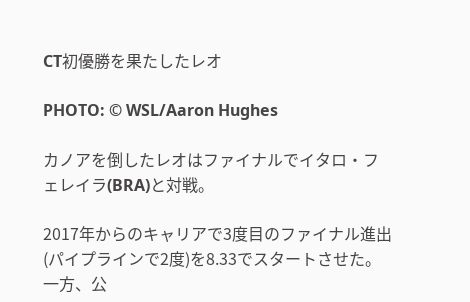CT初優勝を果たしたレオ

PHOTO: © WSL/Aaron Hughes

カノアを倒したレオはファイナルでイタロ・フェレイラ(BRA)と対戦。

2017年からのキャリアで3度目のファイナル進出(パイプラインで2度)を8.33でスタートさせた。一方、公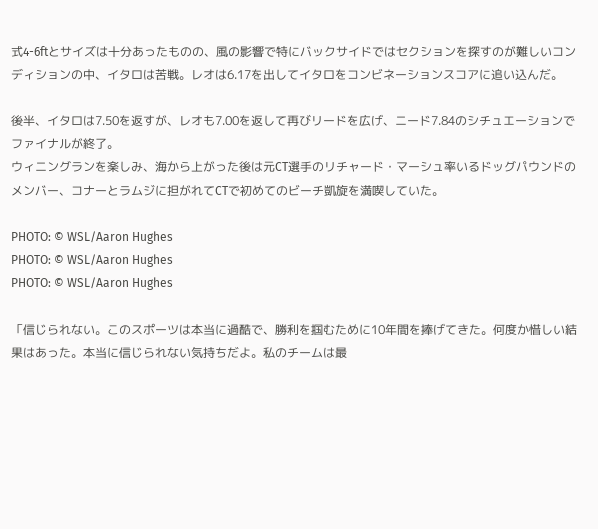式4-6ftとサイズは十分あったものの、風の影響で特にバックサイドではセクションを探すのが難しいコンディションの中、イタロは苦戦。レオは6.17を出してイタロをコンビネーションスコアに追い込んだ。

後半、イタロは7.50を返すが、レオも7.00を返して再びリードを広げ、ニード7.84のシチュエーションでファイナルが終了。
ウィニングランを楽しみ、海から上がった後は元CT選手のリチャード・マーシュ率いるドッグパウンドのメンバー、コナーとラムジに担がれてCTで初めてのビーチ凱旋を満喫していた。

PHOTO: © WSL/Aaron Hughes
PHOTO: © WSL/Aaron Hughes
PHOTO: © WSL/Aaron Hughes

「信じられない。このスポーツは本当に過酷で、勝利を掴むために10年間を捧げてきた。何度か惜しい結果はあった。本当に信じられない気持ちだよ。私のチームは最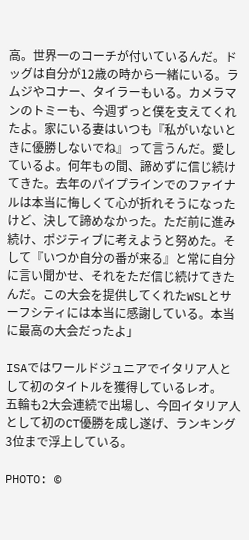高。世界一のコーチが付いているんだ。ドッグは自分が12歳の時から一緒にいる。ラムジやコナー、タイラーもいる。カメラマンのトミーも、今週ずっと僕を支えてくれたよ。家にいる妻はいつも『私がいないときに優勝しないでね』って言うんだ。愛しているよ。何年もの間、諦めずに信じ続けてきた。去年のパイプラインでのファイナルは本当に悔しくて心が折れそうになったけど、決して諦めなかった。ただ前に進み続け、ポジティブに考えようと努めた。そして『いつか自分の番が来る』と常に自分に言い聞かせ、それをただ信じ続けてきたんだ。この大会を提供してくれたWSLとサーフシティには本当に感謝している。本当に最高の大会だったよ」

ISAではワールドジュニアでイタリア人として初のタイトルを獲得しているレオ。
五輪も2大会連続で出場し、今回イタリア人として初のCT優勝を成し遂げ、ランキング3位まで浮上している。

PHOTO: ©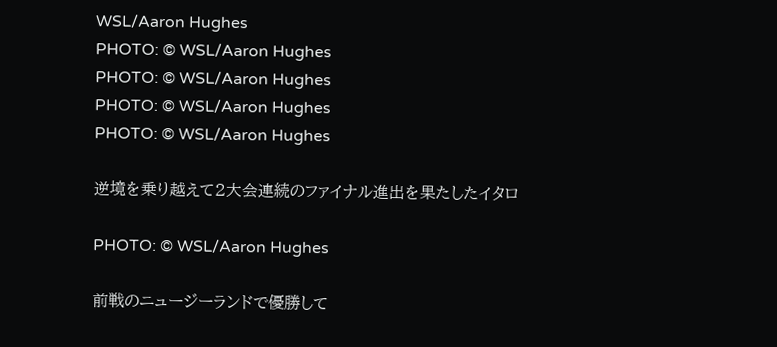WSL/Aaron Hughes
PHOTO: © WSL/Aaron Hughes
PHOTO: © WSL/Aaron Hughes
PHOTO: © WSL/Aaron Hughes
PHOTO: © WSL/Aaron Hughes

逆境を乗り越えて2大会連続のファイナル進出を果たしたイタロ

PHOTO: © WSL/Aaron Hughes

前戦のニュージーランドで優勝して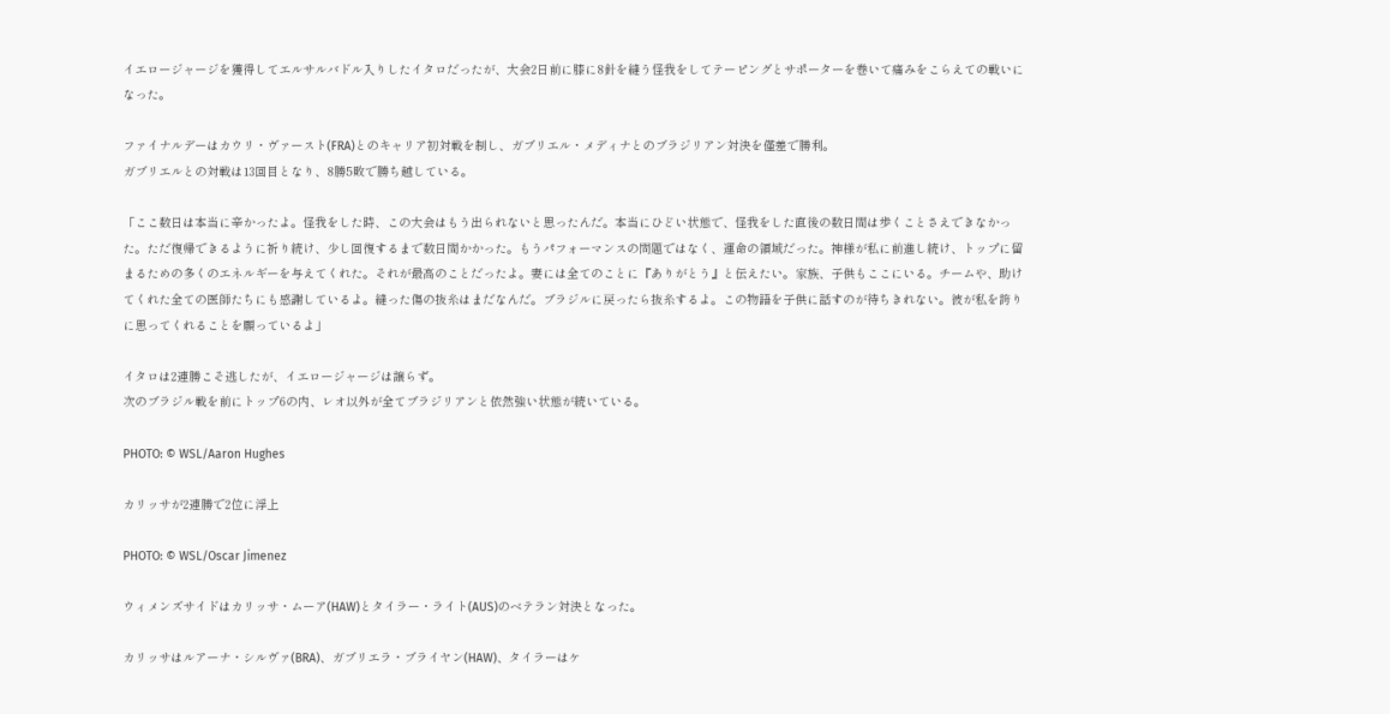イエロージャージを獲得してエルサルバドル入りしたイタロだったが、大会2日前に膝に8針を縫う怪我をしてテーピングとサポーターを巻いて痛みをこらえての戦いになった。

ファイナルデーはカウリ・ヴァースト(FRA)とのキャリア初対戦を制し、ガブリエル・メディナとのブラジリアン対決を僅差で勝利。
ガブリエルとの対戦は13回目となり、8勝5敗で勝ち越している。

「ここ数日は本当に辛かったよ。怪我をした時、この大会はもう出られないと思ったんだ。本当にひどい状態で、怪我をした直後の数日間は歩くことさえできなかった。ただ復帰できるように祈り続け、少し回復するまで数日間かかった。もうパフォーマンスの問題ではなく、運命の領域だった。神様が私に前進し続け、トップに留まるための多くのエネルギーを与えてくれた。それが最高のことだったよ。妻には全てのことに『ありがとう』と伝えたい。家族、子供もここにいる。チームや、助けてくれた全ての医師たちにも感謝しているよ。縫った傷の抜糸はまだなんだ。ブラジルに戻ったら抜糸するよ。この物語を子供に話すのが待ちきれない。彼が私を誇りに思ってくれることを願っているよ」

イタロは2連勝こそ逃したが、イエロージャージは譲らず。
次のブラジル戦を前にトップ6の内、レオ以外が全てブラジリアンと依然強い状態が続いている。

PHOTO: © WSL/Aaron Hughes

カリッサが2連勝で2位に浮上

PHOTO: © WSL/Oscar Jimenez

ウィメンズサイドはカリッサ・ムーア(HAW)とタイラー・ライト(AUS)のベテラン対決となった。

カリッサはルアーナ・シルヴァ(BRA)、ガブリエラ・ブライヤン(HAW)、タイラーはケ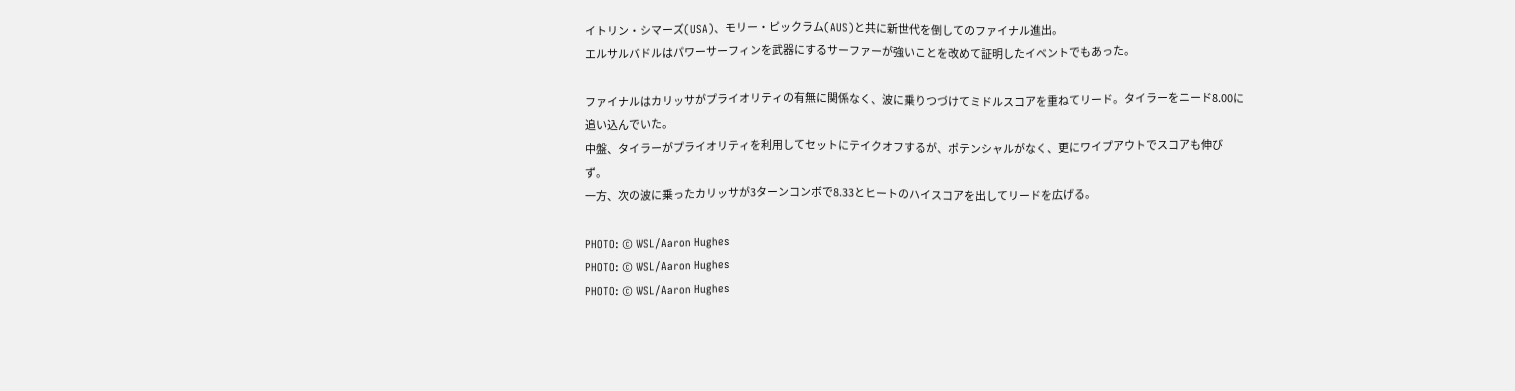イトリン・シマーズ(USA)、モリー・ピックラム(AUS)と共に新世代を倒してのファイナル進出。
エルサルバドルはパワーサーフィンを武器にするサーファーが強いことを改めて証明したイベントでもあった。

ファイナルはカリッサがプライオリティの有無に関係なく、波に乗りつづけてミドルスコアを重ねてリード。タイラーをニード8.00に追い込んでいた。
中盤、タイラーがプライオリティを利用してセットにテイクオフするが、ポテンシャルがなく、更にワイプアウトでスコアも伸びず。
一方、次の波に乗ったカリッサが3ターンコンボで8.33とヒートのハイスコアを出してリードを広げる。

PHOTO: © WSL/Aaron Hughes
PHOTO: © WSL/Aaron Hughes
PHOTO: © WSL/Aaron Hughes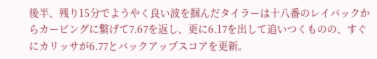後半、残り15分でようやく良い波を掴んだタイラーは十八番のレイバックからカービングに繋げて7.67を返し、更に6.17を出して追いつくものの、すぐにカリッサが6.77とバックアップスコアを更新。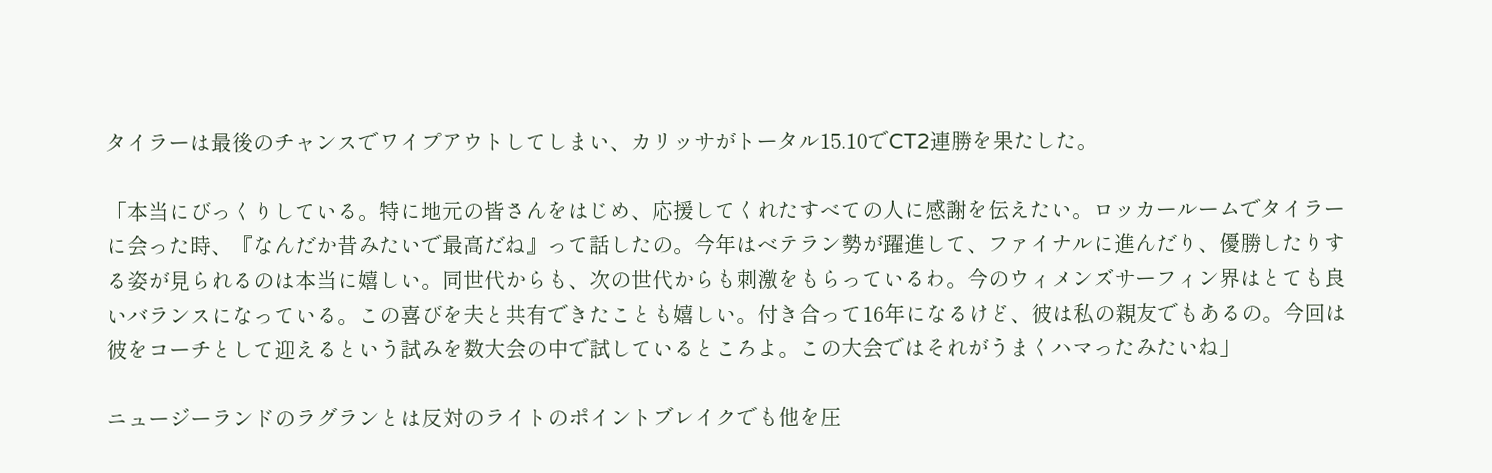タイラーは最後のチャンスでワイプアウトしてしまい、カリッサがトータル15.10でCT2連勝を果たした。

「本当にびっくりしている。特に地元の皆さんをはじめ、応援してくれたすべての人に感謝を伝えたい。ロッカールームでタイラーに会った時、『なんだか昔みたいで最高だね』って話したの。今年はベテラン勢が躍進して、ファイナルに進んだり、優勝したりする姿が見られるのは本当に嬉しい。同世代からも、次の世代からも刺激をもらっているわ。今のウィメンズサーフィン界はとても良いバランスになっている。この喜びを夫と共有できたことも嬉しい。付き合って16年になるけど、彼は私の親友でもあるの。今回は彼をコーチとして迎えるという試みを数大会の中で試しているところよ。この大会ではそれがうまくハマったみたいね」

ニュージーランドのラグランとは反対のライトのポイントブレイクでも他を圧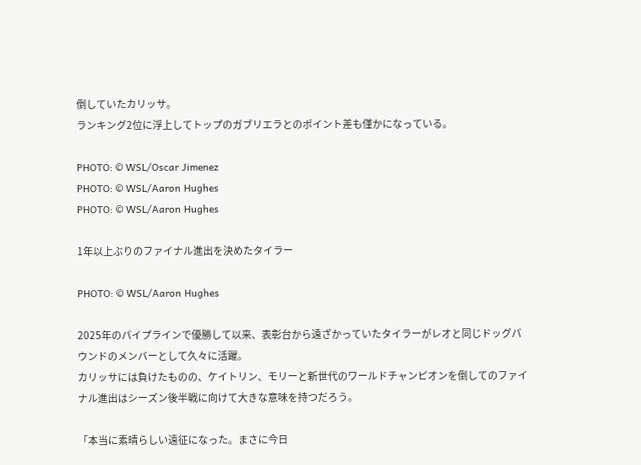倒していたカリッサ。
ランキング2位に浮上してトップのガブリエラとのポイント差も僅かになっている。

PHOTO: © WSL/Oscar Jimenez
PHOTO: © WSL/Aaron Hughes
PHOTO: © WSL/Aaron Hughes

1年以上ぶりのファイナル進出を決めたタイラー

PHOTO: © WSL/Aaron Hughes

2025年のパイプラインで優勝して以来、表彰台から遠ざかっていたタイラーがレオと同じドッグパウンドのメンバーとして久々に活躍。
カリッサには負けたものの、ケイトリン、モリーと新世代のワールドチャンピオンを倒してのファイナル進出はシーズン後半戦に向けて大きな意味を持つだろう。

「本当に素晴らしい遠征になった。まさに今日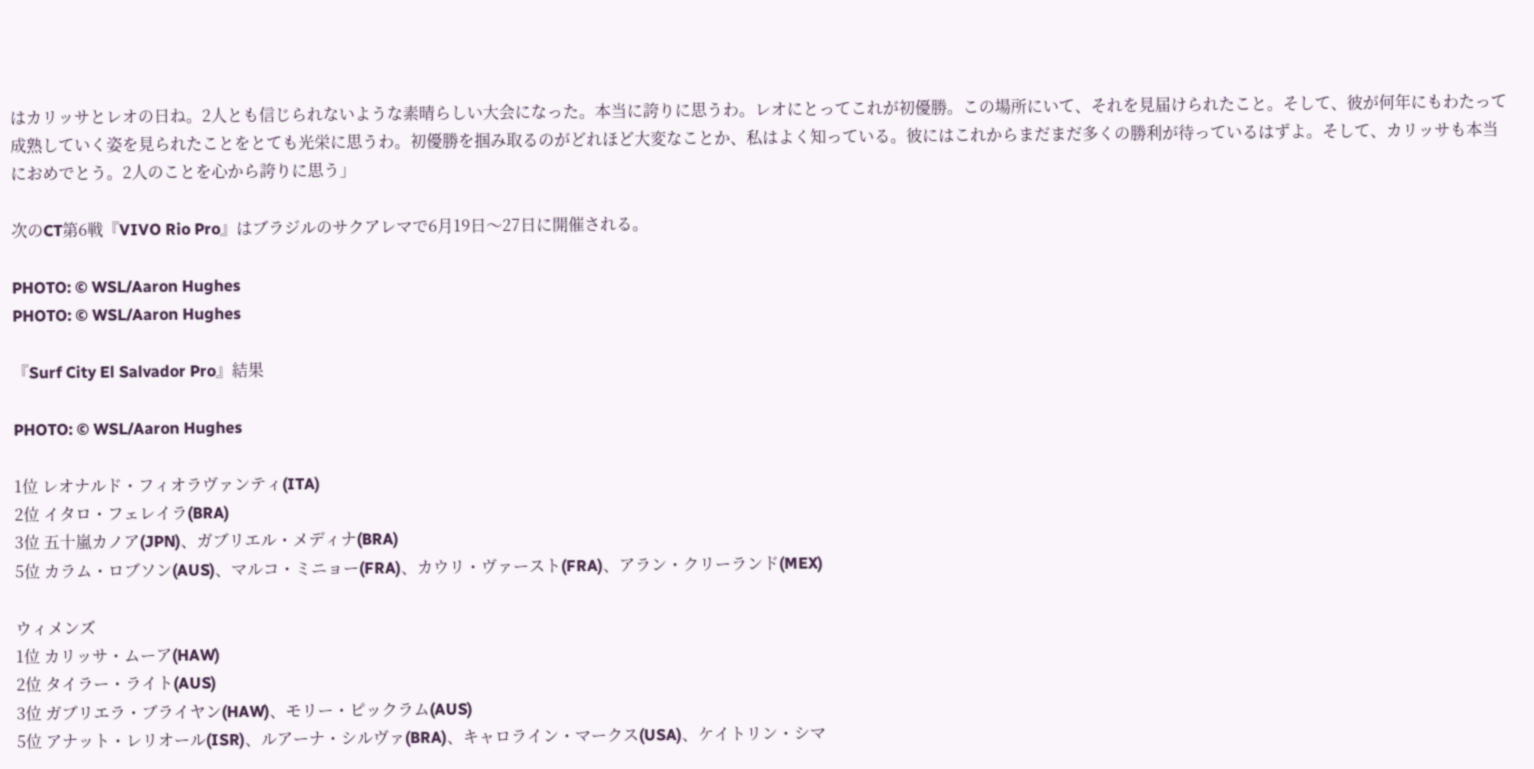はカリッサとレオの日ね。2人とも信じられないような素晴らしい大会になった。本当に誇りに思うわ。レオにとってこれが初優勝。この場所にいて、それを見届けられたこと。そして、彼が何年にもわたって成熟していく姿を見られたことをとても光栄に思うわ。初優勝を掴み取るのがどれほど大変なことか、私はよく知っている。彼にはこれからまだまだ多くの勝利が待っているはずよ。そして、カリッサも本当におめでとう。2人のことを心から誇りに思う」

次のCT第6戦『VIVO Rio Pro』はブラジルのサクアレマで6月19日〜27日に開催される。

PHOTO: © WSL/Aaron Hughes
PHOTO: © WSL/Aaron Hughes

『Surf City El Salvador Pro』結果

PHOTO: © WSL/Aaron Hughes

1位 レオナルド・フィオラヴァンティ(ITA)
2位 イタロ・フェレイラ(BRA)
3位 五十嵐カノア(JPN)、ガブリエル・メディナ(BRA)
5位 カラム・ロブソン(AUS)、マルコ・ミニョー(FRA)、カウリ・ヴァースト(FRA)、アラン・クリーランド(MEX)

ウィメンズ
1位 カリッサ・ムーア(HAW)
2位 タイラー・ライト(AUS)
3位 ガブリエラ・ブライヤン(HAW)、モリー・ピックラム(AUS)
5位 アナット・レリオール(ISR)、ルアーナ・シルヴァ(BRA)、キャロライン・マークス(USA)、ケイトリン・シマ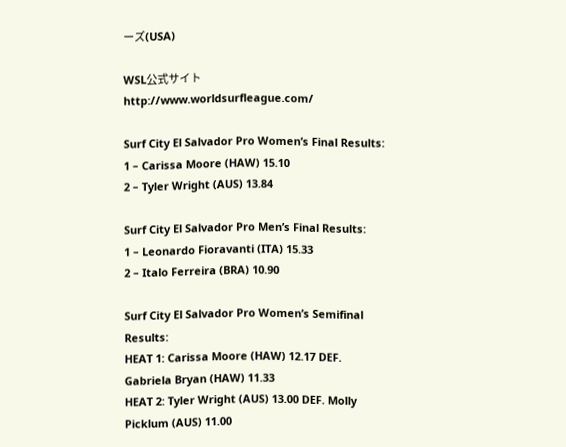ーズ(USA)

WSL公式サイト
http://www.worldsurfleague.com/

Surf City El Salvador Pro Women’s Final Results:
1 – Carissa Moore (HAW) 15.10
2 – Tyler Wright (AUS) 13.84

Surf City El Salvador Pro Men’s Final Results:
1 – Leonardo Fioravanti (ITA) 15.33
2 – Italo Ferreira (BRA) 10.90

Surf City El Salvador Pro Women’s Semifinal Results:
HEAT 1: Carissa Moore (HAW) 12.17 DEF. Gabriela Bryan (HAW) 11.33
HEAT 2: Tyler Wright (AUS) 13.00 DEF. Molly Picklum (AUS) 11.00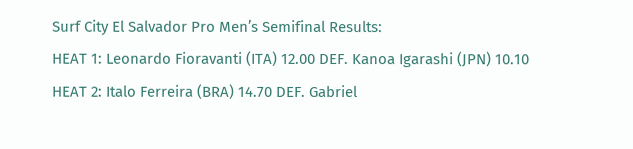Surf City El Salvador Pro Men’s Semifinal Results:
HEAT 1: Leonardo Fioravanti (ITA) 12.00 DEF. Kanoa Igarashi (JPN) 10.10
HEAT 2: Italo Ferreira (BRA) 14.70 DEF. Gabriel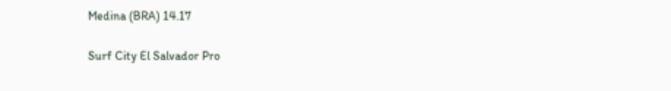Medina (BRA) 14.17

Surf City El Salvador Pro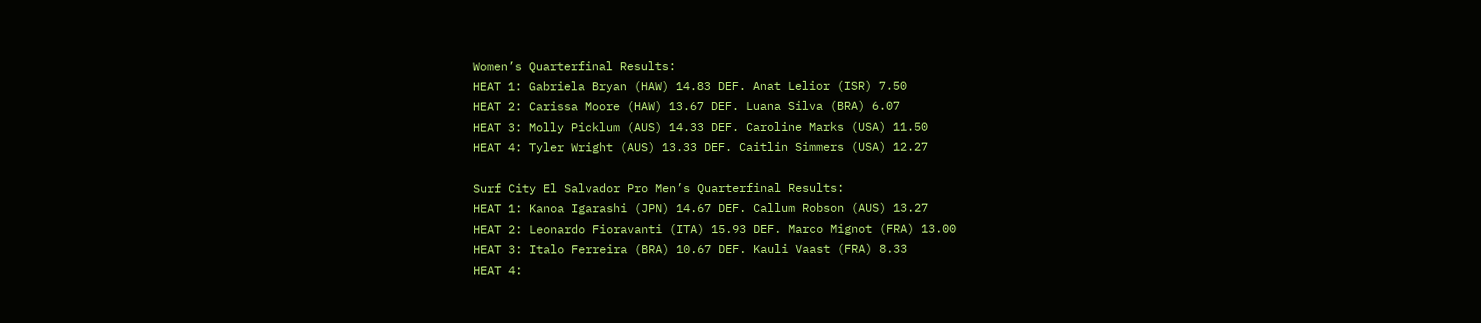Women’s Quarterfinal Results:
HEAT 1: Gabriela Bryan (HAW) 14.83 DEF. Anat Lelior (ISR) 7.50
HEAT 2: Carissa Moore (HAW) 13.67 DEF. Luana Silva (BRA) 6.07
HEAT 3: Molly Picklum (AUS) 14.33 DEF. Caroline Marks (USA) 11.50
HEAT 4: Tyler Wright (AUS) 13.33 DEF. Caitlin Simmers (USA) 12.27

Surf City El Salvador Pro Men’s Quarterfinal Results:
HEAT 1: Kanoa Igarashi (JPN) 14.67 DEF. Callum Robson (AUS) 13.27
HEAT 2: Leonardo Fioravanti (ITA) 15.93 DEF. Marco Mignot (FRA) 13.00
HEAT 3: Italo Ferreira (BRA) 10.67 DEF. Kauli Vaast (FRA) 8.33
HEAT 4: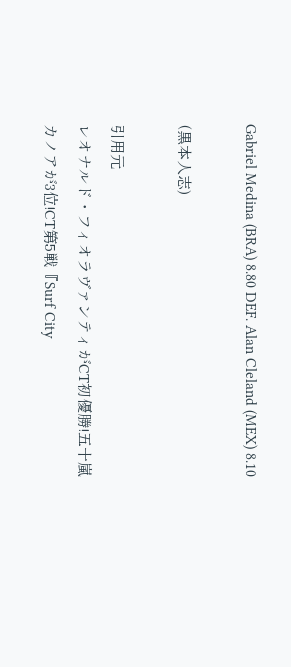Gabriel Medina (BRA) 8.80 DEF. Alan Cleland (MEX) 8.10

(黒本人志)

引用元
レオナルド・フィオラヴァンティがCT初優勝!五十嵐カノアが3位!CT第5戦『Surf City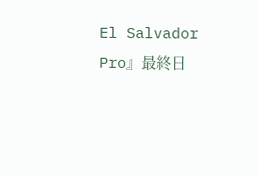El Salvador Pro』最終日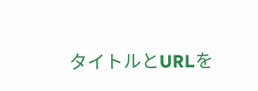タイトルとURLを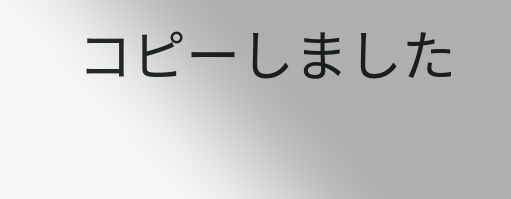コピーしました